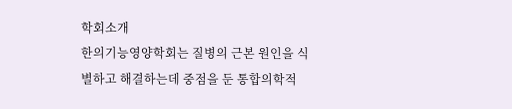학회소개
한의기능영양학회는 질병의 근본 원인을 식별하고 해결하는데 중점을 둔 통합의학적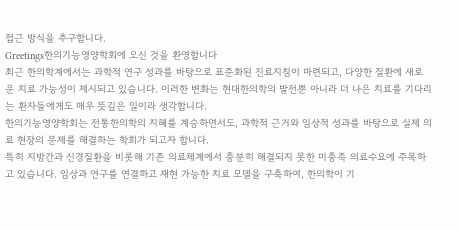접근 방식을 추구합니다.
Greetings한의기능영양학회에 오신 것을 환영합니다
최근 한의학계에서는 과학적 연구 성과를 바탕으로 표준화된 진료지침이 마련되고, 다양한 질환에 새로운 치료 가능성이 제시되고 있습니다. 이러한 변화는 현대한의학의 발전뿐 아니라 더 나은 치료를 기다리는 환자들에게도 매우 뜻깊은 일이라 생각합니다.
한의기능영양학회는 전통한의학의 지혜를 계승하면서도, 과학적 근거와 임상적 성과를 바탕으로 실제 의료 현장의 문제를 해결하는 학회가 되고자 합니다.
특히 지방간과 신경질환을 비롯해 기존 의료체계에서 충분히 해결되지 못한 미충족 의료수요에 주목하고 있습니다. 임상과 연구를 연결하고 재현 가능한 치료 모델을 구축하여, 한의학이 기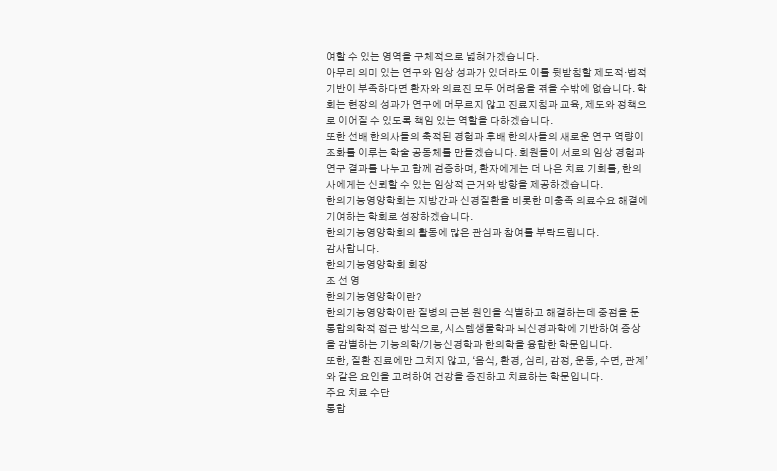여할 수 있는 영역을 구체적으로 넓혀가겠습니다.
아무리 의미 있는 연구와 임상 성과가 있더라도 이를 뒷받침할 제도적·법적 기반이 부족하다면 환자와 의료진 모두 어려움을 겪을 수밖에 없습니다. 학회는 현장의 성과가 연구에 머무르지 않고 진료지침과 교육, 제도와 정책으로 이어질 수 있도록 책임 있는 역할을 다하겠습니다.
또한 선배 한의사들의 축적된 경험과 후배 한의사들의 새로운 연구 역량이 조화를 이루는 학술 공동체를 만들겠습니다. 회원들이 서로의 임상 경험과 연구 결과를 나누고 함께 검증하며, 환자에게는 더 나은 치료 기회를, 한의사에게는 신뢰할 수 있는 임상적 근거와 방향을 제공하겠습니다.
한의기능영양학회는 지방간과 신경질환을 비롯한 미충족 의료수요 해결에 기여하는 학회로 성장하겠습니다.
한의기능영양학회의 활동에 많은 관심과 참여를 부탁드립니다.
감사합니다.
한의기능영양학회 회장
조 선 영
한의기능영양학이란?
한의기능영양학이란 질병의 근본 원인을 식별하고 해결하는데 중점을 둔 통합의학적 접근 방식으로, 시스템생물학과 뇌신경과학에 기반하여 증상을 감별하는 기능의학/기능신경학과 한의학을 융합한 학문입니다.
또한, 질환 진료에만 그치지 않고, ‘음식, 환경, 심리, 감정, 운동, 수면, 관계’와 같은 요인을 고려하여 건강을 증진하고 치료하는 학문입니다.
주요 치료 수단
통합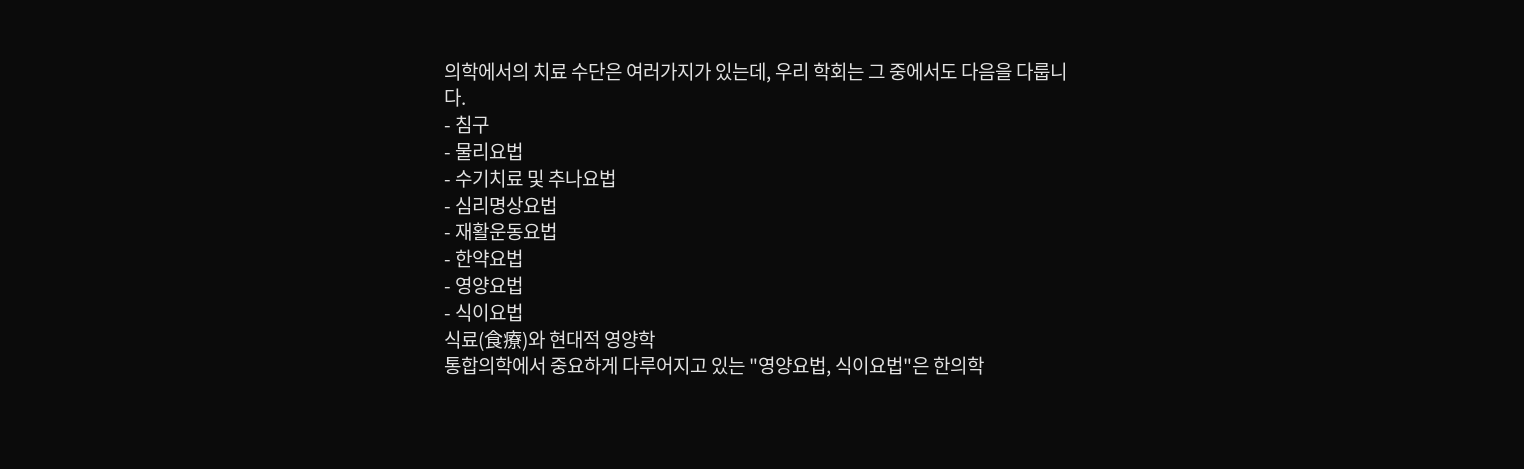의학에서의 치료 수단은 여러가지가 있는데, 우리 학회는 그 중에서도 다음을 다룹니다.
- 침구
- 물리요법
- 수기치료 및 추나요법
- 심리명상요법
- 재활운동요법
- 한약요법
- 영양요법
- 식이요법
식료(食療)와 현대적 영양학
통합의학에서 중요하게 다루어지고 있는 "영양요법, 식이요법"은 한의학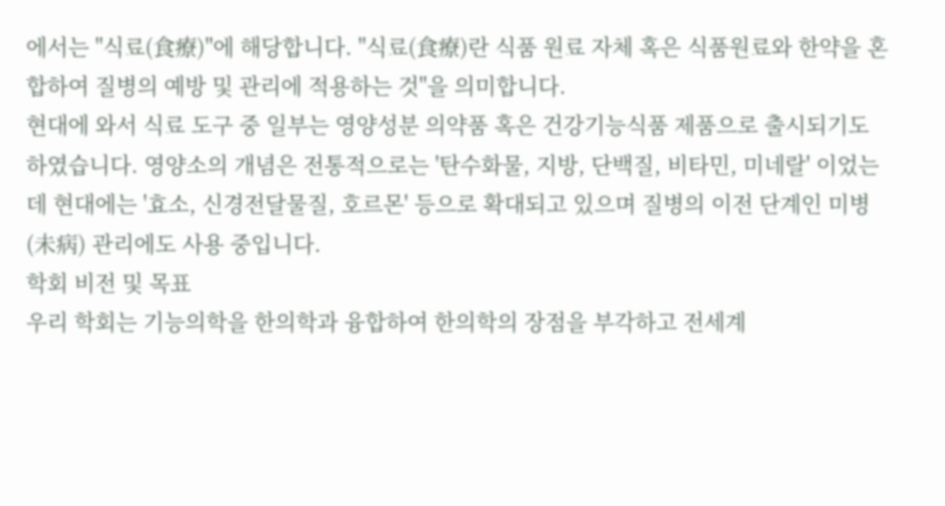에서는 "식료(食療)"에 해당합니다. "식료(食療)란 식품 원료 자체 혹은 식품원료와 한약을 혼합하여 질병의 예방 및 관리에 적용하는 것"을 의미합니다.
현대에 와서 식료 도구 중 일부는 영양성분 의약품 혹은 건강기능식품 제품으로 출시되기도 하였습니다. 영양소의 개념은 전통적으로는 '탄수화물, 지방, 단백질, 비타민, 미네랄' 이었는데 현대에는 '효소, 신경전달물질, 호르몬' 등으로 확대되고 있으며 질병의 이전 단계인 미병(未病) 관리에도 사용 중입니다.
학회 비전 및 목표
우리 학회는 기능의학을 한의학과 융합하여 한의학의 장점을 부각하고 전세계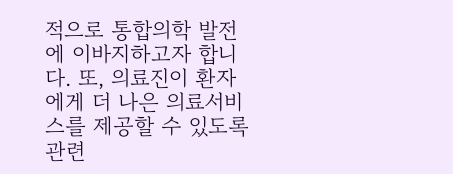적으로 통합의학 발전에 이바지하고자 합니다. 또, 의료진이 환자에게 더 나은 의료서비스를 제공할 수 있도록 관련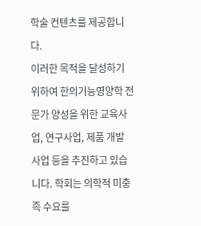학술 컨텐츠를 제공합니다.
이러한 목적을 달성하기 위하여 한의기능영양학 전문가 양성을 위한 교육사업, 연구사업, 제품 개발 사업 등을 추진하고 있습니다. 학회는 의학적 미충족 수요를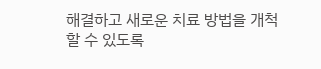해결하고 새로운 치료 방법을 개척할 수 있도록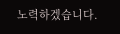노력하겠습니다.